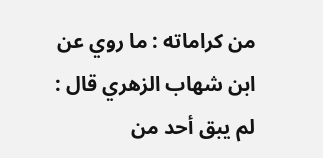من كراماته : ما روي عن ابن شهاب الزهري قال : لم يبق أحد من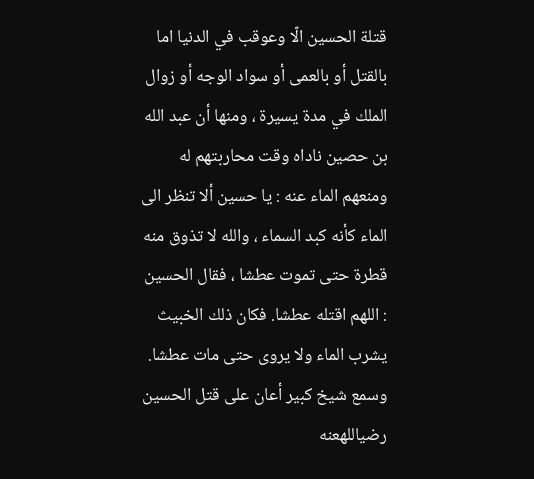قتلة الحسين الّا وعوقب في الدنيا اما بالقتل أو بالعمى أو سواد الوجه أو زوال الملك في مدة يسيرة ، ومنها أن عبد الله بن حصين ناداه وقت محاربتهم له ومنعهم الماء عنه : يا حسين ألا تنظر الى الماء كأنه كبد السماء ، والله لا تذوق منه قطرة حتى تموت عطشا ، فقال الحسين : اللهم اقتله عطشا. فكان ذلك الخبيث يشرب الماء ولا يروى حتى مات عطشا.
وسمع شيخ كبير أعان على قتل الحسين رضياللهعنه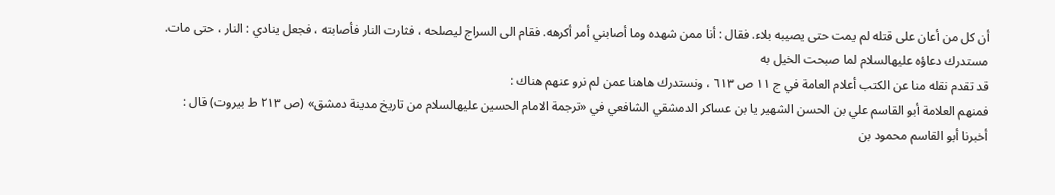أن كل من أعان على قتله لم يمت حتى يصيبه بلاء. فقال : أنا ممن شهده وما أصابني أمر أكرهه. فقام الى السراج ليصلحه ، فثارت النار فأصابته ، فجعل ينادي : النار ، حتى مات.
مستدرك دعاؤه عليهالسلام لما صبحت الخيل به
قد تقدم نقله منا عن الكتب أعلام العامة في ج ١١ ص ٦١٣ ، ونستدرك هاهنا عمن لم نرو عنهم هناك :
فمنهم العلامة أبو القاسم علي بن الحسن الشهير يا بن عساكر الدمشقي الشافعي في «ترجمة الامام الحسين عليهالسلام من تاريخ مدينة دمشق» (ص ٢١٣ ط بيروت) قال :
أخبرنا أبو القاسم محمود بن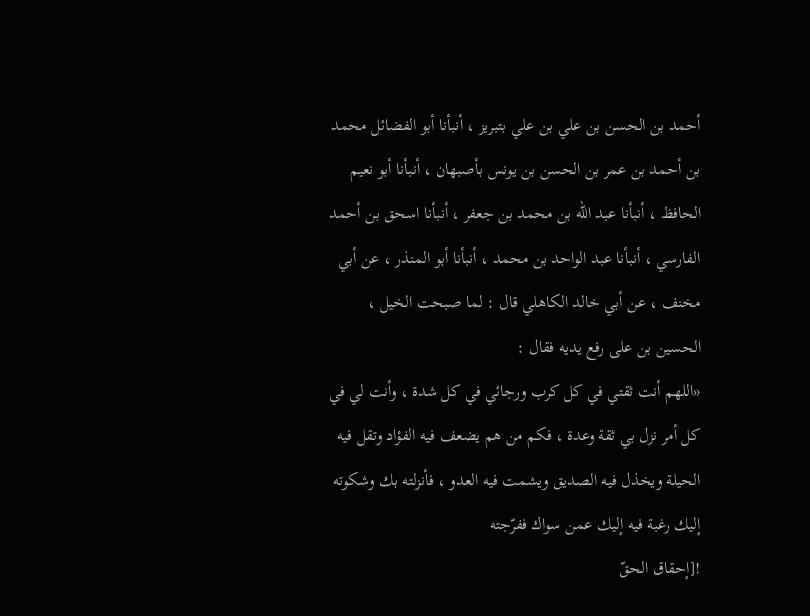أحمد بن الحسن بن علي بن علي بتبريز ، أنبأنا أبو الفضائل محمد بن أحمد بن عمر بن الحسن بن يونس بأصبهان ، أنبأنا أبو نعيم الحافظ ، أنبأنا عبد الله بن محمد بن جعفر ، أنبأنا اسحق بن أحمد الفارسي ، أنبأنا عبد الواحد بن محمد ، أنبأنا أبو المنذر ، عن أبي مخنف ، عن أبي خالد الكاهلي قال : لما صبحت الخيل ، الحسين بن على رفع يديه فقال :
«اللهم أنت ثقتي في كل كرب ورجائي في كل شدة ، وأنت لي في كل أمر نزل بي ثقة وعدة ، فكم من هم يضعف فيه الفؤاد وتقل فيه الحيلة ويخذل فيه الصديق ويشمت فيه العدو ، فأنزلته بك وشكوته إليك رغبة فيه إليك عمن سواك ففرّجته
![إحقاق الحقّ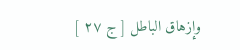وإزهاق الباطل [ ج ٢٧ ]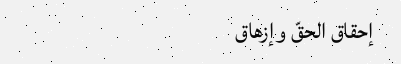إحقاق الحقّ وإزهاق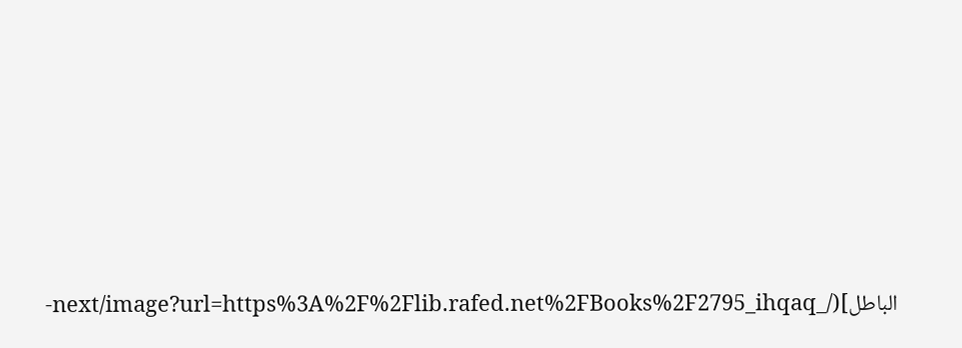الباطل](/_next/image?url=https%3A%2F%2Flib.rafed.net%2FBooks%2F2795_ihqaq-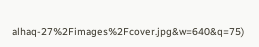alhaq-27%2Fimages%2Fcover.jpg&w=640&q=75)